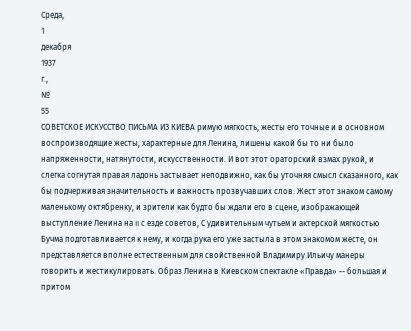Среда,
1
декабря
1937
г.,
№
55
СОВЕТСКОЕ ИСКУССТВО ПИСЬМА ИЗ КИЕВА римую мягкость, жесты его точные и в основном воспроизводящие жесты, характерные для Ленина, лишены какой бы то ни было напряженности, натянутости, искусственности. И вот этот ораторский взмах рукой, и слегка согнутая правая ладонь застывает неподвижно, как бы уточняя смысл сказанного, как бы подчерживая значительность и важность прозвучавших слов. Жест этот знаком самому маленькому октябренку, и зрители как будто бы ждали его в сцене, изображающей выступление Ленина на II с езде советов, С удивительным чутьем и актерской мягкостью Бучма подготавливается к нему, и когда рука его уже застыла в этом знакомом жесте, он представляется вполне естественным для свойственной Владимиру Ильичу манеры говорить и жестикулировать. Образ Ленина в Киевском спектакле «Правда» -- большая и притом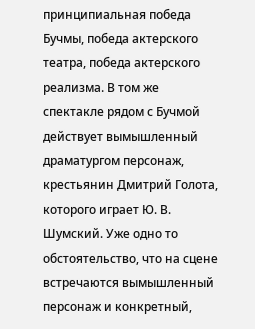принципиальная победа Бучмы, победа актерского театра, победа актерского реализма. В том же спектакле рядом с Бучмой действует вымышленный драматургом персонаж, крестьянин Дмитрий Голота, которого играет Ю. В. Шумский. Уже одно то обстоятельство, что на сцене встречаются вымышленный персонаж и конкретный,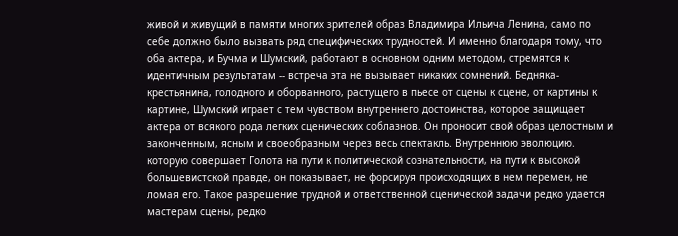живой и живущий в памяти многих зрителей образ Владимира Ильича Ленина, само по себе должно было вызвать ряд специфических трудностей. И именно благодаря тому, что оба актера, и Бучма и Шумский, работают в основном одним методом, стремятся к идентичным результатам -- встреча эта не вызывает никаких сомнений. Бедняка-крестьянина, голодного и оборванного, растущего в пьесе от сцены к сцене, от картины к картине, Шумский играет с тем чувством внутреннего достоинства, которое защищает актера от всякого рода легких сценических соблазнов. Он проносит свой образ целостным и законченным, ясным и своеобразным через весь спектакль. Внутреннюю эволюцию. которую совершает Голота на пути к политической сознательности, на пути к высокой большевистской правде, он показывает, не форсируя происходящих в нем перемен, не ломая его. Такое разрешение трудной и ответственной сценической задачи редко удается мастерам сцены, редко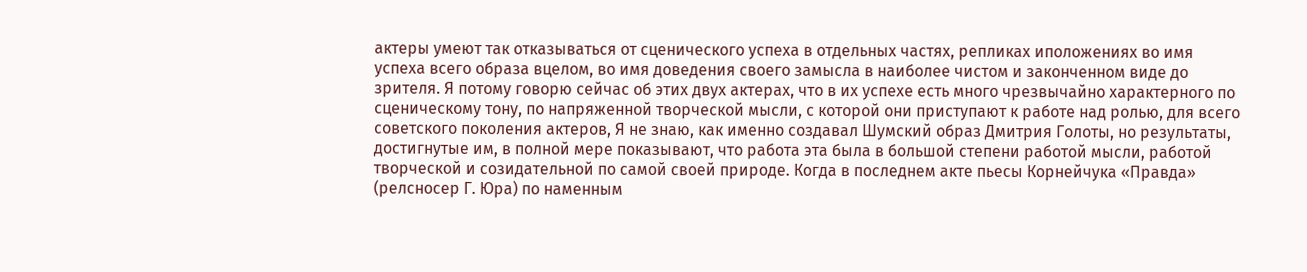актеры умеют так отказываться от сценического успеха в отдельных частях, репликах иположениях во имя успеха всего образа вцелом, во имя доведения своего замысла в наиболее чистом и законченном виде до зрителя. Я потому говорю сейчас об этих двух актерах, что в их успехе есть много чрезвычайно характерного по сценическому тону, по напряженной творческой мысли, с которой они приступают к работе над ролью, для всего советского поколения актеров, Я не знаю, как именно создавал Шумский образ Дмитрия Голоты, но результаты, достигнутые им, в полной мере показывают, что работа эта была в большой степени работой мысли, работой творческой и созидательной по самой своей природе. Когда в последнем акте пьесы Корнейчука «Правда» (релсносер Г. Юра) по наменным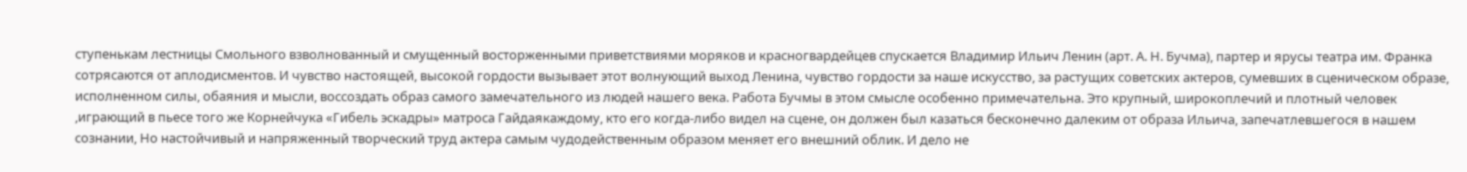ступенькам лестницы Смольного взволнованный и смущенный восторженными приветствиями моряков и красногвардейцев спускается Владимир Ильич Ленин (арт. А. Н. Бучма), партер и ярусы театра им. Франка сотрясаются от аплодисментов. И чувство настоящей, высокой гордости вызывает этот волнующий выход Ленина, чувство гордости за наше искусство, за растущих советских актеров, сумевших в сценическом образе, исполненном силы, обаяния и мысли, воссоздать образ самого замечательного из людей нашего века. Работа Бучмы в этом смысле особенно примечательна. Это крупный, широкоплечий и плотный человек ,играющий в пьесе того же Корнейчука «Гибель эскадры» матроса Гайдаякаждому, кто его когда-либо видел на сцене, он должен был казаться бесконечно далеким от образа Ильича, запечатлевшегося в нашем сознании, Но настойчивый и напряженный творческий труд актера самым чудодейственным образом меняет его внешний облик. И дело не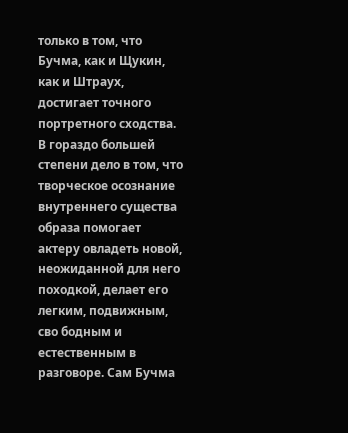только в том, что Бучма, как и Щукин, как и Штраух, достигает точного портретного сходства. В гораздо большей степени дело в том, что творческое осознание внутреннего существа образа помогает актеру овладеть новой, неожиданной для него походкой, делает его легким, подвижным, сво бодным и естественным в разговоре. Сам Бучма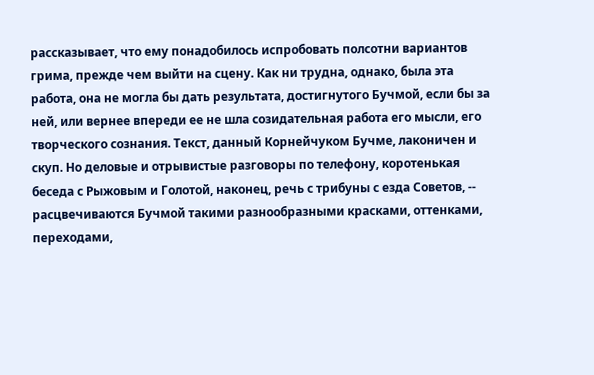рассказывает, что ему понадобилось испробовать полсотни вариантов грима, прежде чем выйти на сцену. Как ни трудна, однако, была эта работа, она не могла бы дать результата, достигнутого Бучмой, если бы за ней, или вернее впереди ее не шла созидательная работа его мысли, его творческого сознания. Текст, данный Корнейчуком Бучме, лаконичен и скуп. Но деловые и отрывистые разговоры по телефону, коротенькая беседа с Рыжовым и Голотой, наконец, речь с трибуны с езда Советов, -- расцвечиваются Бучмой такими разнообразными красками, оттенками, переходами,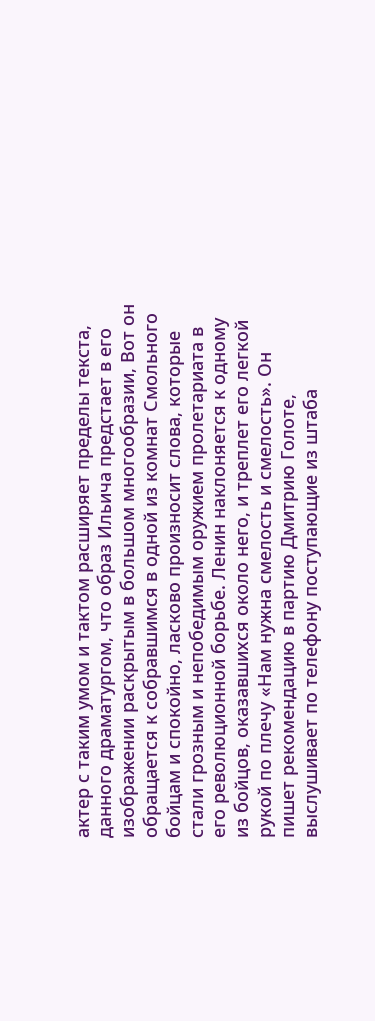актер с таким умом и тактом расширяет пределы текста, данного драматургом, что образ Ильича предстает в его изображении раскрытым в большом многообразии, Вот он обращается к собравшимся в одной из комнат Смольного бойцам и спокойно, ласково произносит слова, которые стали грозным и непобедимым оружием пролетариата в его революционной борьбе. Ленин наклоняется к одному из бойцов, оказавшихся около него, и треплет его легкой рукой по плечу «Нам нужна смелость и смелость». Он пишет рекомендацию в партию Дмитрию Голоте, выслушивает по телефону поступающие из штаба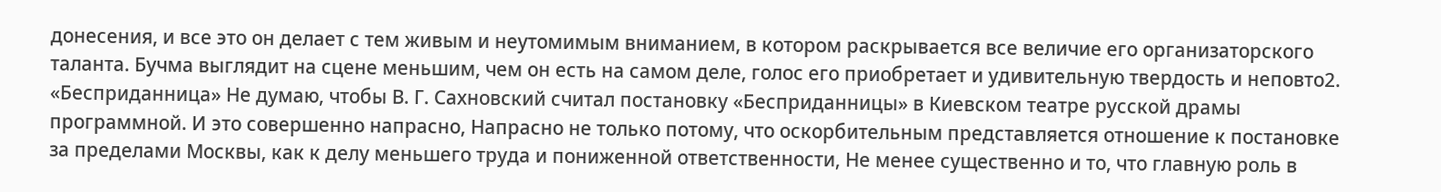донесения, и все это он делает с тем живым и неутомимым вниманием, в котором раскрывается все величие его организаторского таланта. Бучма выглядит на сцене меньшим, чем он есть на самом деле, голос его приобретает и удивительную твердость и неповто2. «Бесприданница» Не думаю, чтобы В. Г. Сахновский считал постановку «Бесприданницы» в Киевском театре русской драмы программной. И это совершенно напрасно, Напрасно не только потому, что оскорбительным представляется отношение к постановке за пределами Москвы, как к делу меньшего труда и пониженной ответственности, Не менее существенно и то, что главную роль в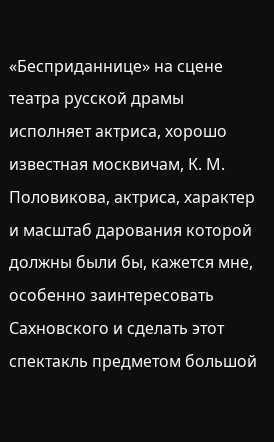«Бесприданнице» на сцене театра русской драмы исполняет актриса, хорошо известная москвичам, К. М. Половикова, актриса, характер и масштаб дарования которой должны были бы, кажется мне, особенно заинтересовать Сахновского и сделать этот спектакль предметом большой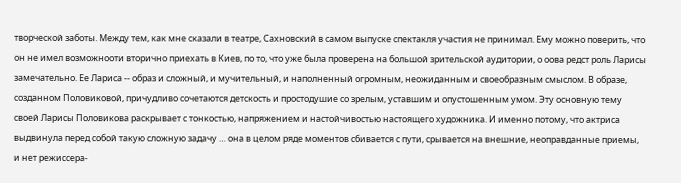творческой заботы. Между тем, как мне сказали в театре, Сахновский в самом выпуске спектакля участия не принимал. Ему можно поверить, что он не имел возможнооти вторично приехать в Киев, по то, что уже была проверена на большой зрительской аудитории, о оова редст роль Ларисы замечательно. Ее Лариса -- образ и сложный, и мучительный, и наполненный огромным, неожиданным и своеобразным смыслом. В образе, созданном Половиковой, причудливо сочетаются детскость и простодушие со зрелым, уставшим и опустошенным умом. Эту основную тему своей Ларисы Половикова раскрывает с тонкостью, напряжением и настойчивостью настоящего художника. И именно потому, что актриса выдвинула перед собой такую сложную задачу … она в целом ряде моментов сбивается с пути, срывается на внешние, неоправданные приемы, и нет режиссера-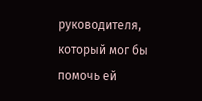руководителя, который мог бы помочь ей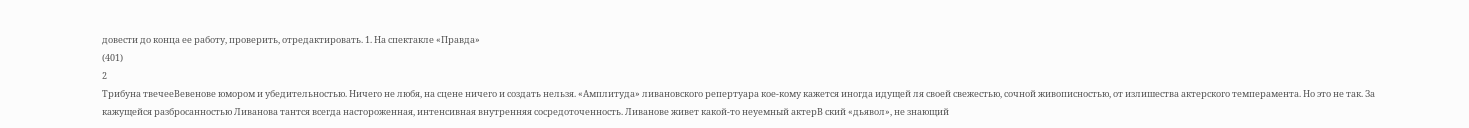довести до конца ее работу, проверить, отредактировать. 1. На спектакле «Правда»
(401)
2
Трибуна твечееВевенове юмором и убедительностью. Ничего не любя, на сцене ничего и создать нельзя. «Амплитуда» ливановского репертуара кое-кому кажется иногда идущей ля своей свежестью, сочной живописностью, от излишества актерского темперамента. Но это не так. За кажущейся разбросанностью Ливанова тантся всегда настороженная, интенсивная внутренняя сосредоточенность. Ливанове живет какой-то неуемный актерВ ский «дьявол», не знающий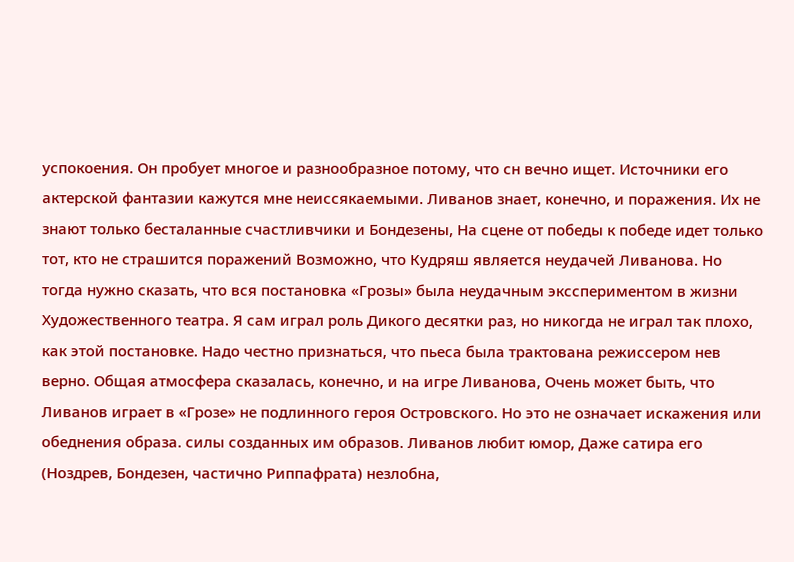успокоения. Он пробует многое и разнообразное потому, что сн вечно ищет. Источники его актерской фантазии кажутся мне неиссякаемыми. Ливанов знает, конечно, и поражения. Их не знают только бесталанные счастливчики и Бондезены, На сцене от победы к победе идет только тот, кто не страшится поражений Возможно, что Кудряш является неудачей Ливанова. Но тогда нужно сказать, что вся постановка «Грозы» была неудачным эксспериментом в жизни Художественного театра. Я сам играл роль Дикого десятки раз, но никогда не играл так плохо, как этой постановке. Надо честно признаться, что пьеса была трактована режиссером нев верно. Общая атмосфера сказалась, конечно, и на игре Ливанова, Очень может быть, что Ливанов играет в «Грозе» не подлинного героя Островского. Но это не означает искажения или обеднения образа. силы созданных им образов. Ливанов любит юмор, Даже сатира его (Ноздрев, Бондезен, частично Риппафрата) незлобна,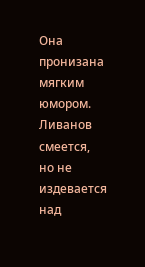Она пронизана мягким юмором. Ливанов смеется, но не издевается над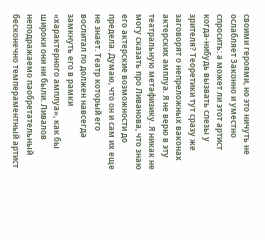своими героями, но это ничуть не ослабляет Законно и уместно спросить: а может ли этот артист когда-нибудь вызвать слезы у зрителя? Теоретики тут сразу же заговорят о непреложных ваконах актерских амплуа. Я не верю в эту театральную метафизику. Я никак не могу сказать про Ливанова, что знаю его актерские возможности до предела. Думаю, что он и сам их еще не знает. Театр который его вослитал по должен навсегда замкнуть его в рамки «характерного амплуа», как бы широки они ни были. Ливалов неподражаемо паобретательный бесконечно темпераментный артист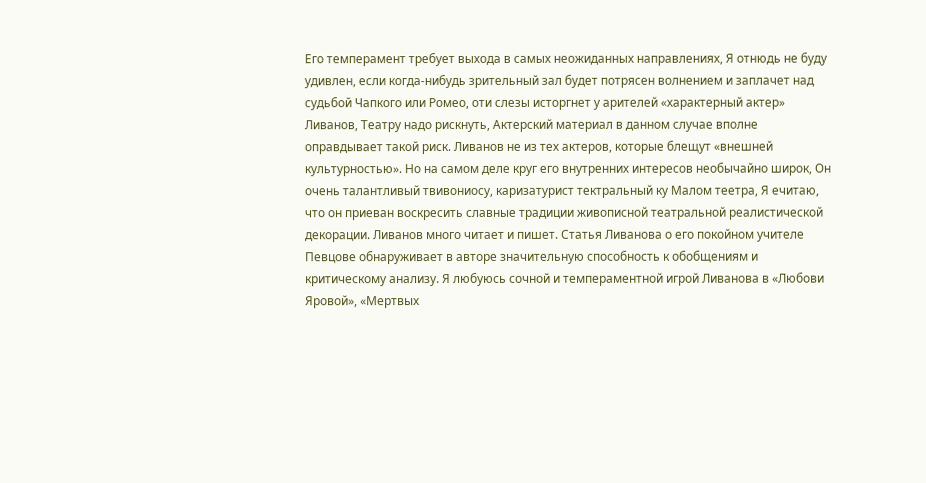Его темперамент требует выхода в самых неожиданных направлениях, Я отнюдь не буду удивлен, если когда-нибудь зрительный зал будет потрясен волнением и заплачет над судьбой Чапкого или Ромео, оти слезы исторгнет у арителей «характерный актер» Ливанов, Театру надо рискнуть, Актерский материал в данном случае вполне оправдывает такой риск. Ливанов не из тех актеров, которые блещут «внешней культурностью». Но на самом деле круг его внутренних интересов необычайно широк, Он очень талантливый твивониосу, каризатурист тектральный ку Малом теетра, Я ечитаю, что он приеван воскресить славные традиции живописной театральной реалистической декорации. Ливанов много читает и пишет. Статья Ливанова о его покойном учителе Певцове обнаруживает в авторе значительную способность к обобщениям и критическому анализу. Я любуюсь сочной и темпераментной игрой Ливанова в «Любови Яровой», «Мертвых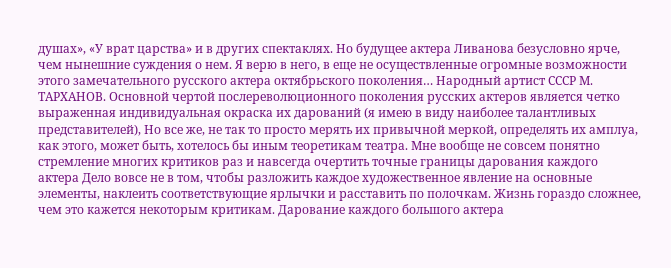душах», «У врат царства» и в других спектаклях. Но будущее актера Ливанова безусловно ярче, чем нынешние суждения о нем. Я верю в него, в еще не осуществленные огромные возможности этого замечательного русского актера октябрьского поколения… Народный артист СССР М. ТАРХАНОВ. Основной чертой послереволюционного поколения русских актеров является четко выраженная индивидуальная окраска их дарований (я имею в виду наиболее талантливых представителей), Но все же, не так то просто мерять их привычной меркой, определять их амплуа, как этого, может быть, хотелось бы иным теоретикам театра. Мне вообще не совсем понятно стремление многих критиков раз и навсегда очертить точные границы дарования каждого актера Дело вовсе не в том, чтобы разложить каждое художественное явление на основные элементы, наклеить соответствующие ярлычки и расставить по полочкам. Жизнь гораздо сложнее, чем это кажется некоторым критикам. Дарование каждого большого актера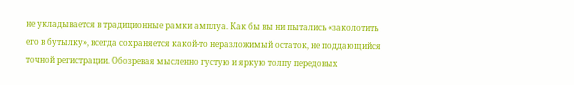не укладывается в традиционные рамки амплуа. Как бы вы ни пытались «заколотить его в бутылку», всегда сохраняется какой-то неразложимый остаток, не поддающийся точной регистрации. Обозревая мысленно густую и яркую толпу передовых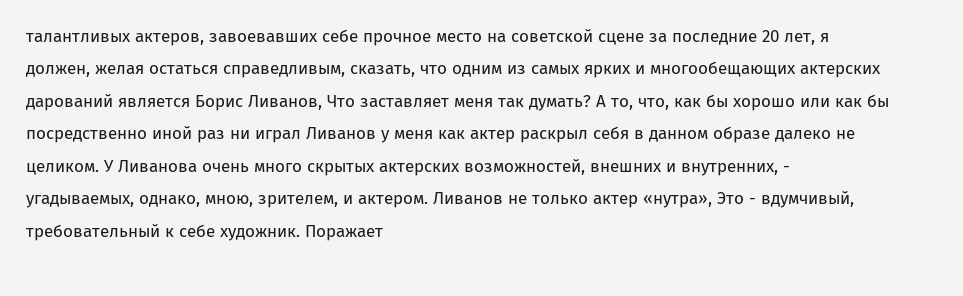талантливых актеров, завоевавших себе прочное место на советской сцене за последние 20 лет, я должен, желая остаться справедливым, сказать, что одним из самых ярких и многообещающих актерских дарований является Борис Ливанов, Что заставляет меня так думать? А то, что, как бы хорошо или как бы посредственно иной раз ни играл Ливанов у меня как актер раскрыл себя в данном образе далеко не целиком. У Ливанова очень много скрытых актерских возможностей, внешних и внутренних, - угадываемых, однако, мною, зрителем, и актером. Ливанов не только актер «нутра», Это - вдумчивый, требовательный к себе художник. Поражает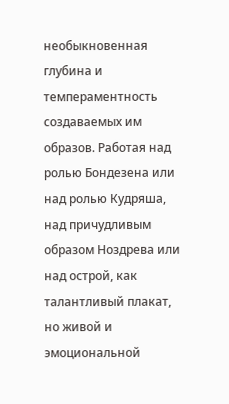необыкновенная глубина и темпераментность создаваемых им образов. Работая над ролью Бондезена или над ролью Кудряша, над причудливым образом Ноздрева или над острой, как талантливый плакат, но живой и эмоциональной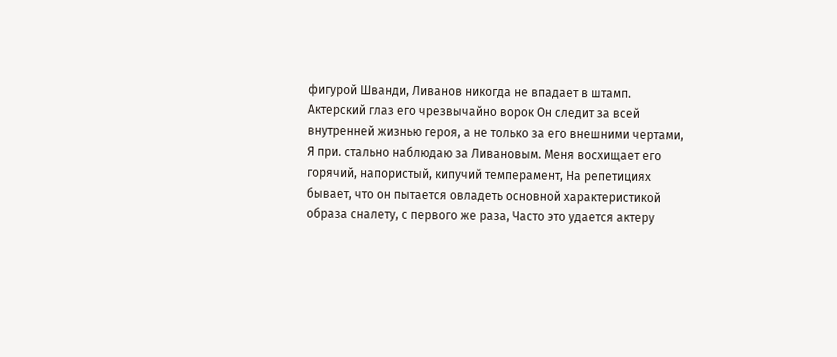фигурой Шванди, Ливанов никогда не впадает в штамп. Актерский глаз его чрезвычайно ворок Он следит за всей внутренней жизнью героя, а не только за его внешними чертами, Я при. стально наблюдаю за Ливановым. Меня восхищает его горячий, напористый, кипучий темперамент, На репетициях бывает, что он пытается овладеть основной характеристикой образа сналету, с первого же раза, Часто это удается актеру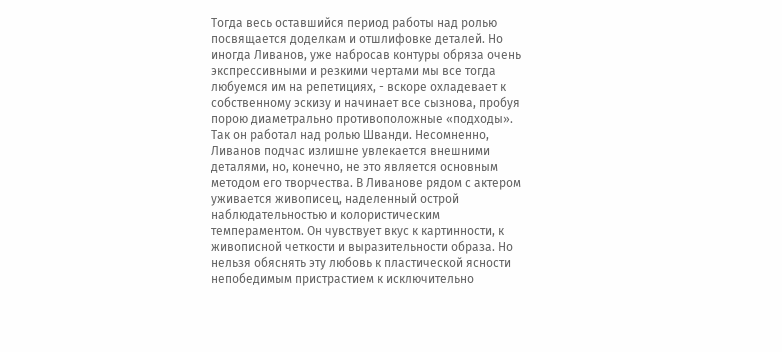Тогда весь оставшийся период работы над ролью посвящается доделкам и отшлифовке деталей. Но иногда Ливанов, уже набросав контуры обряза очень экспрессивными и резкими чертами мы все тогда любуемся им на репетициях, - вскоре охладевает к собственному эскизу и начинает все сызнова, пробуя порою диаметрально противоположные «подходы». Так он работал над ролью Шванди. Несомненно, Ливанов подчас излишне увлекается внешними деталями, но, конечно, не это является основным методом его творчества. В Ливанове рядом с актером уживается живописец, наделенный острой наблюдательностью и колористическим темпераментом. Он чувствует вкус к картинности, к живописной четкости и выразительности образа. Но нельзя обяснять эту любовь к пластической ясности непобедимым пристрастием к исключительно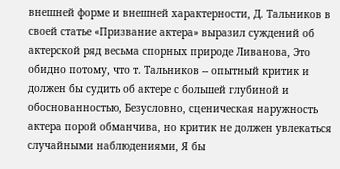внешней форме и внешней характерности, Д. Тальников в своей статье «Призвание актера» выразил суждений об актерской ряд весьма спорных природе Ливанова, Это обидно потому, что т. Тальников -- опытный критик и должен бы судить об актере с большей глубиной и обоснованностью, Безусловно, сценическая наружность актера порой обманчива, но критик не должен увлекаться случайными наблюдениями, Я бы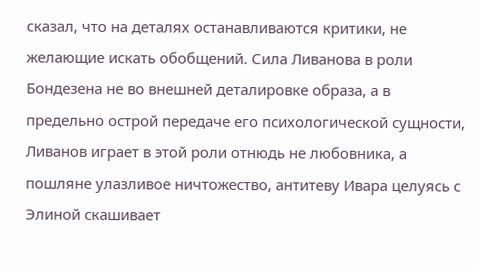сказал, что на деталях останавливаются критики, не желающие искать обобщений. Сила Ливанова в роли Бондезена не во внешней деталировке образа, а в предельно острой передаче его психологической сущности, Ливанов играет в этой роли отнюдь не любовника, а пошляне улазливое ничтожество, антитеву Ивара целуясь с Элиной скашивает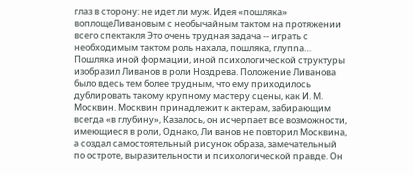глаз в сторону: не идет ли муж. Идея «пошляка» воплощеЛивановым с необычайным тактом на протяжении всего спектакля Это очень трудная задача -- играть с необходимым тактом роль нахала, пошляка, глупnа… Пошляка иной формации, иной психологической структуры изобразил Ливанов в роли Ноздрева. Положение Ливанова было вдесь тем более трудным, что ему приходилось дублировать такому крупному мастеру сцены, как И. М. Москвин. Москвин принадлежит к актерам, забирающим всегда «в глубину», Казалось, он исчерпает все возможности, имеющиеся в роли, Однако, Ли ванов не повторил Москвина, а создал самостоятельный рисунок образа, замечательный по остроте, выразительности и психологической правде. Он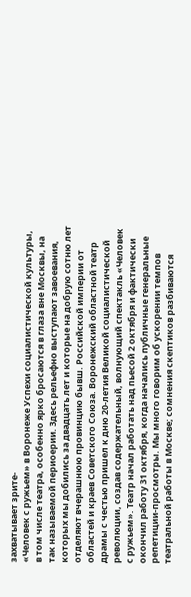захватывает зрите-
«Человек с ружьем» в Воронеже Успехи социалистической культуры, в том числе театра, особенно ярко бросаются в глаза вне Москвы, на так называемой периоерии. Здесь рельефно выступают завоевания, которых мы добились за двадцать лет и которые на добрую сотню лет отделяют вчерашнюю провинцию бывш. Российской империи от областей и краев Советского Союза. Воронежский областной театр драмы с честью пришел к дню 20-летия Великой социалистической революции, создав содержательный, волнующий спектакль «Человек с ружьем». Театр начал работать над пьесой 2 октября и фактически окончил работу 31 октября, когда начались публичные генеральные репетиции-просмотры. Мы много говорим об ускорении темпов театральной работы в Москве; сомнения скептиков разбиваются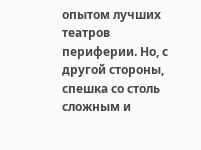опытом лучших театров периферии. Но, с другой стороны, спешка со столь сложным и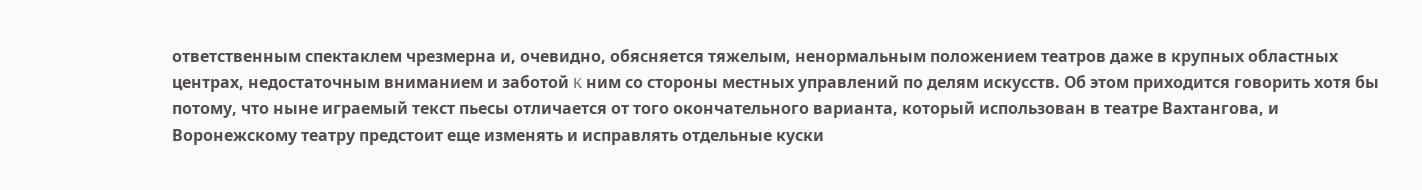ответственным спектаклем чрезмерна и, очевидно, обясняется тяжелым, ненормальным положением театров даже в крупных областных центрах, недостаточным вниманием и заботой K ним со стороны местных управлений по делям искусств. Об этом приходится говорить хотя бы потому, что ныне играемый текст пьесы отличается от того окончательного варианта, который использован в театре Вахтангова, и Воронежскому театру предстоит еще изменять и исправлять отдельные куски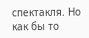спектакля. Но как бы то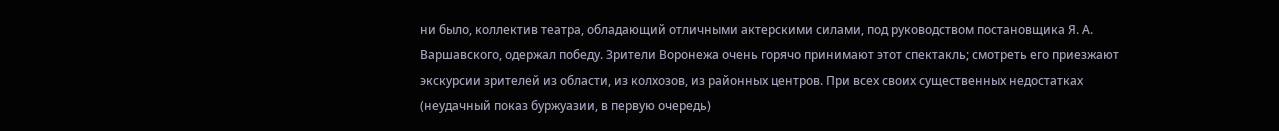ни было, коллектив театра, обладающий отличными актерскими силами, под руководством постановщика Я. А. Варшавского, одержал победу. Зрители Воронежа очень горячо принимают этот спектакль; смотреть его приезжают экскурсии зрителей из области, из колхозов, из районных центров. При всех своих существенных недостатках (неудачный показ буржуазии, в первую очередь)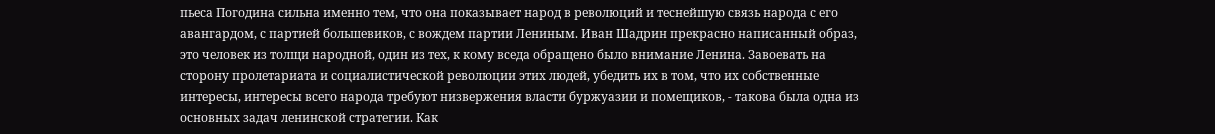пьеса Погодина сильна именно тем, что она показывает народ в революций и теснейшую связь народа с его авангардом, с партией большевиков, с вождем партии Лениным. Иван Шадрин прекрасно написанный образ, это человек из толщи народной, один из тех, к кому вседа обращено было внимание Ленина. Завоевать на сторону пролетариата и социалистической революции этих людей, убедить их в том, что их собственные интересы, интересы всего народа требуют низвержения власти буржуазии и помещиков, - такова была одна из основных задач ленинской стратегии. Как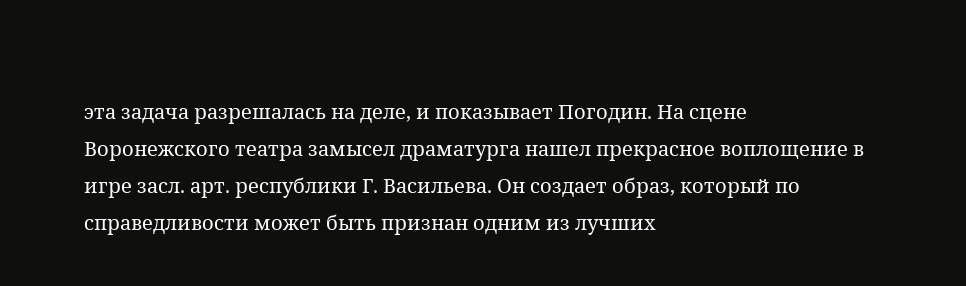эта задача разрешалась на деле, и показывает Погодин. На сцене Воронежского театра замысел драматурга нашел прекрасное воплощение в игре засл. арт. республики Г. Васильева. Он создает образ, который по справедливости может быть признан одним из лучших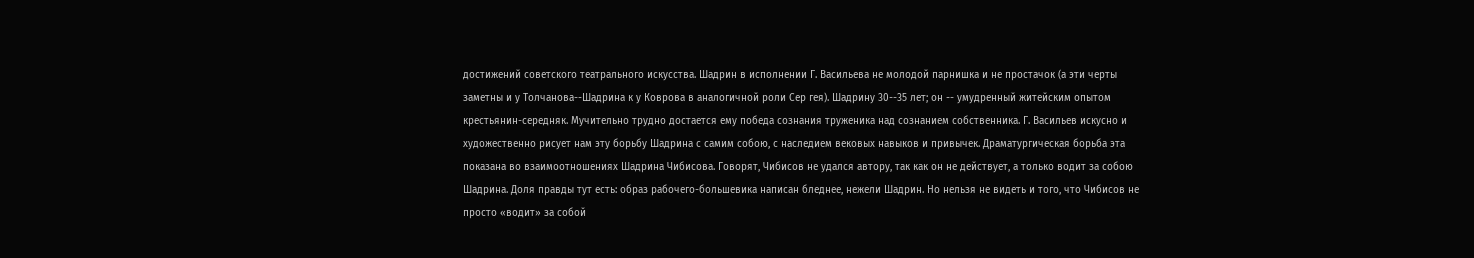достижений советского театрального искусства. Шадрин в исполнении Г. Васильева не молодой парнишка и не простачок (а эти черты заметны и у Толчанова--Шадрина к у Коврова в аналогичной роли Сер гея). Шадрину 30--35 лет; он -- умудренный житейским опытом крестьянин-середняк. Мучительно трудно достается ему победа сознания труженика над сознанием собственника. Г. Васильев искусно и художественно рисует нам эту борьбу Шадрина с самим собою, с наследием вековых навыков и привычек. Драматургическая борьба эта показана во взаимоотношениях Шадрина Чибисова. Говорят, Чибисов не удался автору, так как он не действует, а только водит за собою Шадрина. Доля правды тут есть: образ рабочего-большевика написан бледнее, нежели Шадрин. Но нельзя не видеть и того, что Чибисов не просто «водит» за собой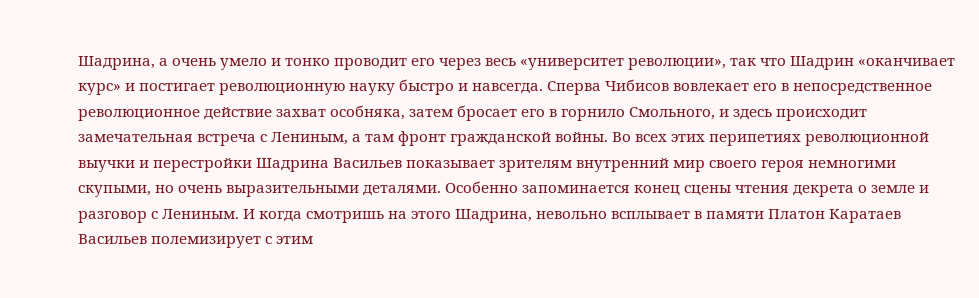Шадрина, а очень умело и тонко проводит его через весь «университет революции», так что Шадрин «оканчивает курс» и постигает революционную науку быстро и навсегда. Сперва Чибисов вовлекает его в непосредственное революционное действие захват особняка, затем бросает его в горнило Смольного, и здесь происходит замечательная встреча с Лениным, а там фронт гражданской войны. Во всех этих перипетиях революционной выучки и перестройки Шадрина Васильев показывает зрителям внутренний мир своего героя немногими скупыми, но очень выразительными деталями. Особенно запоминается конец сцены чтения декрета о земле и разговор с Лениным. И когда смотришь на этого Шадрина, невольно всплывает в памяти Платон Каратаев Васильев полемизирует с этим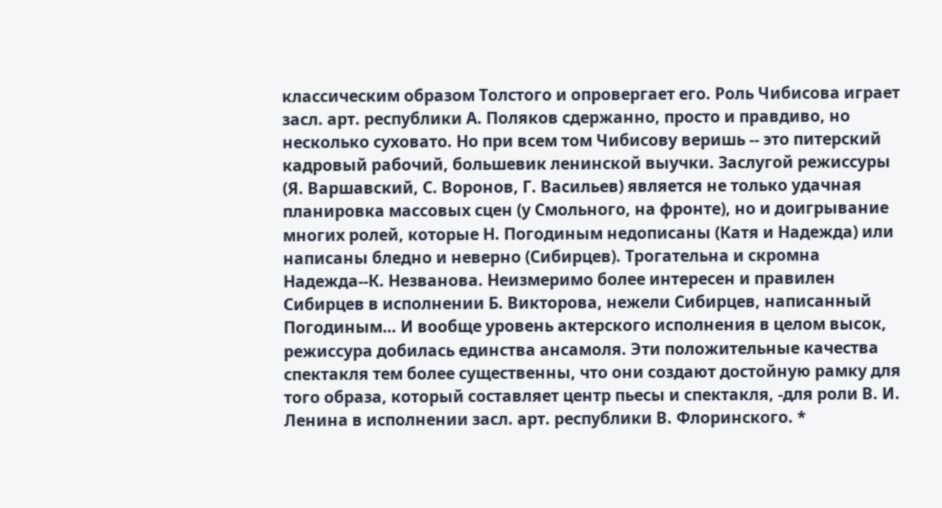классическим образом Толстого и опровергает его. Роль Чибисова играет засл. арт. республики А. Поляков сдержанно, просто и правдиво, но несколько суховато. Но при всем том Чибисову веришь -- это питерский кадровый рабочий, большевик ленинской выучки. Заслугой режиссуры (Я. Варшавский, С. Воронов, Г. Васильев) является не только удачная планировка массовых сцен (у Смольного, на фронте), но и доигрывание многих ролей, которые Н. Погодиным недописаны (Катя и Надежда) или написаны бледно и неверно (Сибирцев). Трогательна и скромна Надежда--К. Незванова. Неизмеримо более интересен и правилен Сибирцев в исполнении Б. Викторова, нежели Сибирцев, написанный Погодиным… И вообще уровень актерского исполнения в целом высок, режиссура добилась единства ансамоля. Эти положительные качества спектакля тем более существенны, что они создают достойную рамку для того образа, который составляет центр пьесы и спектакля, -для роли В. И. Ленина в исполнении засл. арт. республики В. Флоринского. *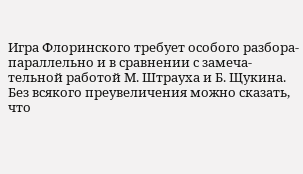Игра Флоринского требует особого разбора-параллельно и в сравнении с замеча-тельной работой М. Штрауха и Б. Щукина. Без всякого преувеличения можно сказать, что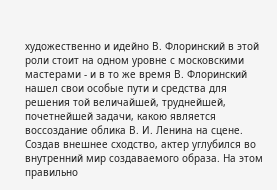художественно и идейно В. Флоринский в этой роли стоит на одном уровне с московскими мастерами - и в то же время В. Флоринский нашел свои особые пути и средства для решения той величайшей, труднейшей, почетнейшей задачи, какою является воссоздание облика В. И. Ленина на сцене. Создав внешнее сходство, актер углубился во внутренний мир создаваемого образа. На этом правильно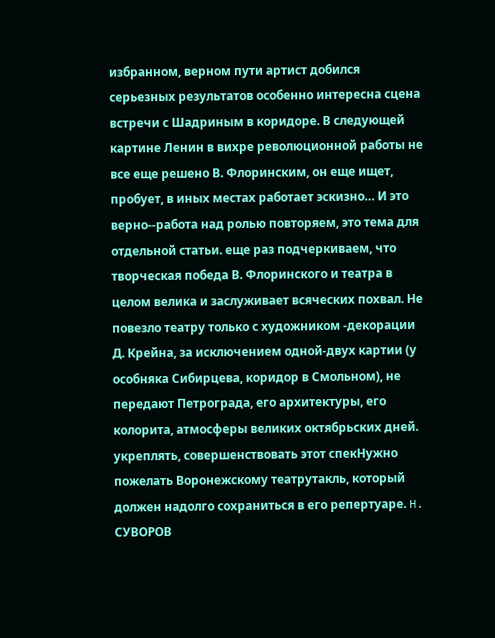избранном, верном пути артист добился серьезных результатов особенно интересна сцена встречи с Шадриным в коридоре. В следующей картине Ленин в вихре революционной работы не все еще решено В. Флоринским, он еще ищет, пробует, в иных местах работает эскизно… И это верно--работа над ролью повторяем, это тема для отдельной статьи. еще раз подчеркиваем, что творческая победа В. Флоринского и театра в целом велика и заслуживает всяческих похвал. Не повезло театру только с художником -декорации Д. Крейна, за исключением одной-двух картии (у особняка Сибирцева, коридор в Смольном), не передают Петрограда, его архитектуры, его колорита, атмосферы великих октябрьских дней. укреплять, совершенствовать этот спекНужно пожелать Воронежскому театрутакль, который должен надолго сохраниться в его репертуаре. H. СУВОРОВ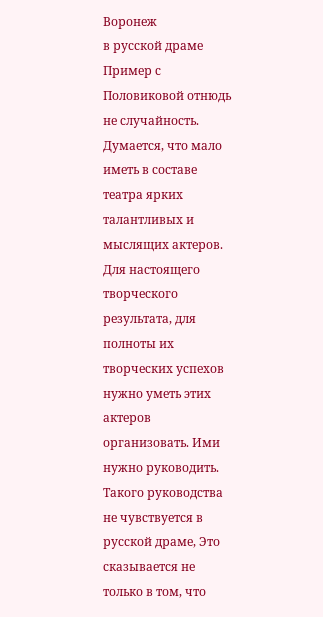Воронеж
в русской драме Пример с Половиковой отнюдь не случайность. Думается, что мало иметь в составе театра ярких талантливых и мыслящих актеров. Для настоящего творческого результата, для полноты их творческих успехов нужно уметь этих актеров организовать. Ими нужно руководить. Такого руководства не чувствуется в русской драме, Это сказывается не только в том, что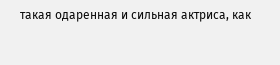такая одаренная и сильная актриса, как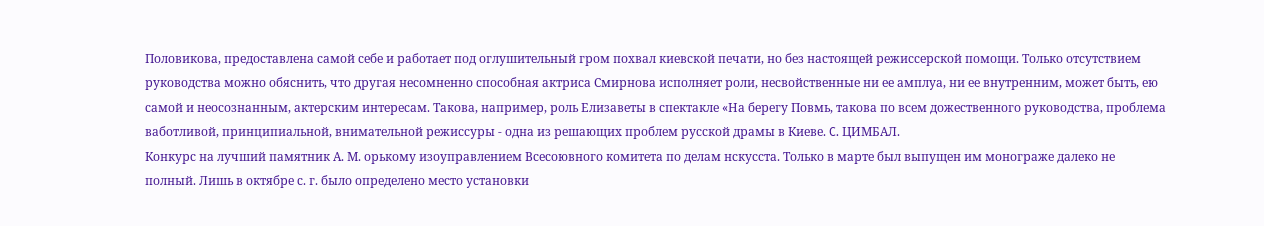Половикова, предоставлена самой себе и работает под оглушительный гром похвал киевской печати, но без настоящей режиссерской помощи. Только отсутствием руководства можно обяснить, что другая несомненно способная актриса Смирнова исполняет роли, несвойственные ни ее амплуа, ни ее внутренним, может быть, ею самой и неосознанным, актерским интересам. Такова, например, роль Елизаветы в спектакле «На берегу Повмь, такова по всем дожественного руководства, проблема ваботливой, принципиальной, внимательной режиссуры - одна из решающих проблем русской драмы в Киеве. C. ЦИМБАЛ.
Конкурс на лучший памятник А. М. орькому изоуправлением Всесоювного комитета по делам нскусста. Только в марте был выпущен им монограже далеко не полный. Лишь в октябре с. г. было определено место установки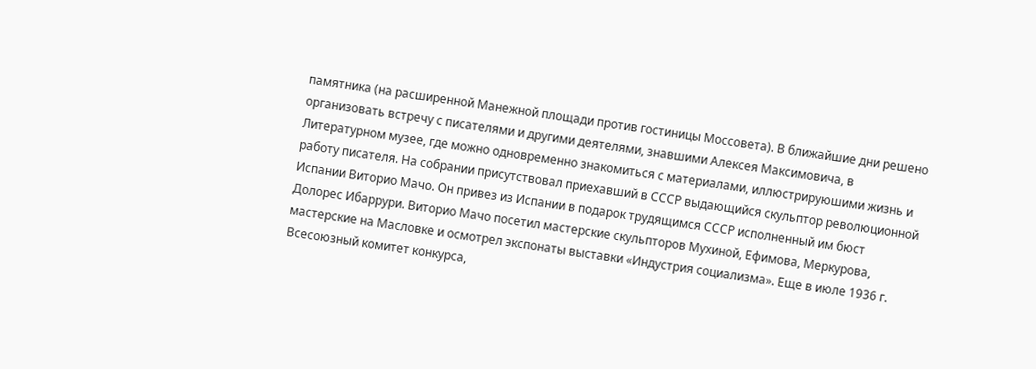памятника (на расширенной Манежной площади против гостиницы Моссовета). В ближайшие дни решено организовать встречу с писателями и другими деятелями, знавшими Алексея Максимовича, в Литературном музее, где можно одновременно знакомиться с материалами, иллюстрируюшими жизнь и работу писателя. На собрании присутствовал приехавший в СССР выдающийся скульптор революционной Испании Виторио Мачо. Он привез из Испании в подарок трудящимся СССР исполненный им бюст Долорес Ибаррури. Виторио Мачо посетил мастерские скульпторов Мухиной, Ефимова, Меркурова, мастерские на Масловке и осмотрел экспонаты выставки «Индустрия социализма». Еще в июле 1936 г. Всесоюзный комитет конкурса,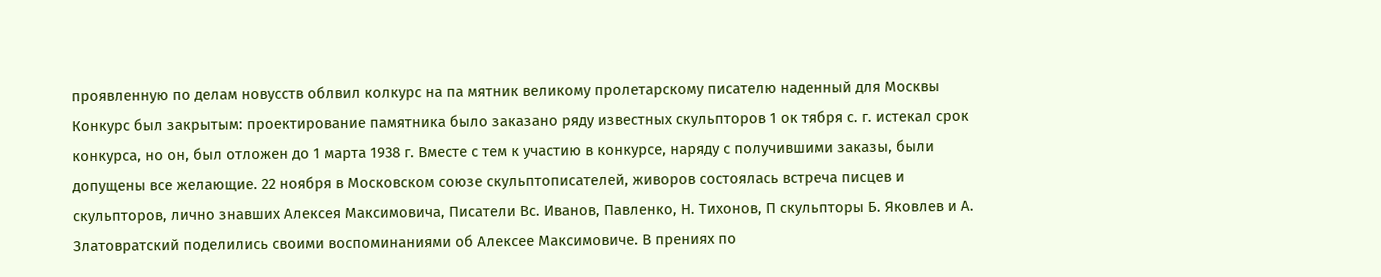проявленную по делам новусств облвил колкурс на па мятник великому пролетарскому писателю наденный для Москвы Конкурс был закрытым: проектирование памятника было заказано ряду известных скульпторов 1 ок тября с. г. истекал срок конкурса, но он, был отложен до 1 марта 1938 г. Вместе с тем к участию в конкурсе, наряду с получившими заказы, были допущены все желающие. 22 ноября в Московском союзе скульптописателей, живоров состоялась встреча писцев и скульпторов, лично знавших Алексея Максимовича, Писатели Вс. Иванов, Павленко, Н. Тихонов, П скульпторы Б. Яковлев и А. Златовратский поделились своими воспоминаниями об Алексее Максимовиче. В прениях по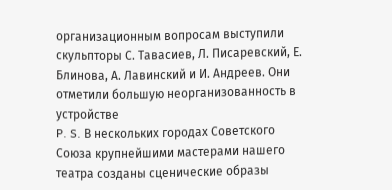организационным вопросам выступили скульпторы С. Тавасиев, Л. Писаревский, Е. Блинова, А. Лавинский и И. Андреев. Они отметили большую неорганизованность в устройстве
P. S. В нескольких городах Советского Союза крупнейшими мастерами нашего театра созданы сценические образы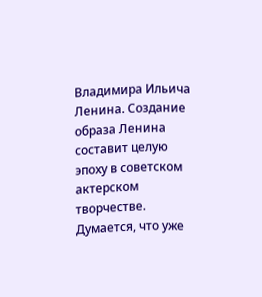Владимира Ильича Ленина. Создание образа Ленина составит целую эпоху в советском актерском творчестве. Думается, что уже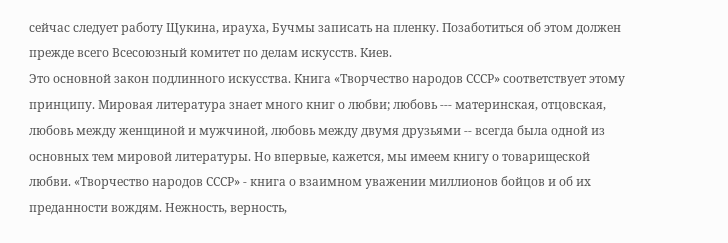сейчас следует работу Щукина, ирауха, Бучмы записать на пленку. Позаботиться об этом должен прежде всего Всесоюзный комитет по делам искусств. Киев.
Это основной закон подлинного искусства. Книга «Творчество народов СССР» соответствует этому принципу. Мировая литература знает много книг о любви; любовь --- материнская, отцовская, любовь между женщиной и мужчиной, любовь между двумя друзьями -- всегда была одной из основных тем мировой литературы. Но впервые, кажется, мы имеем книгу о товарищеской любви. «Творчество народов СССР» - книга о взаимном уважении миллионов бойцов и об их преданности вождям. Нежность, верность,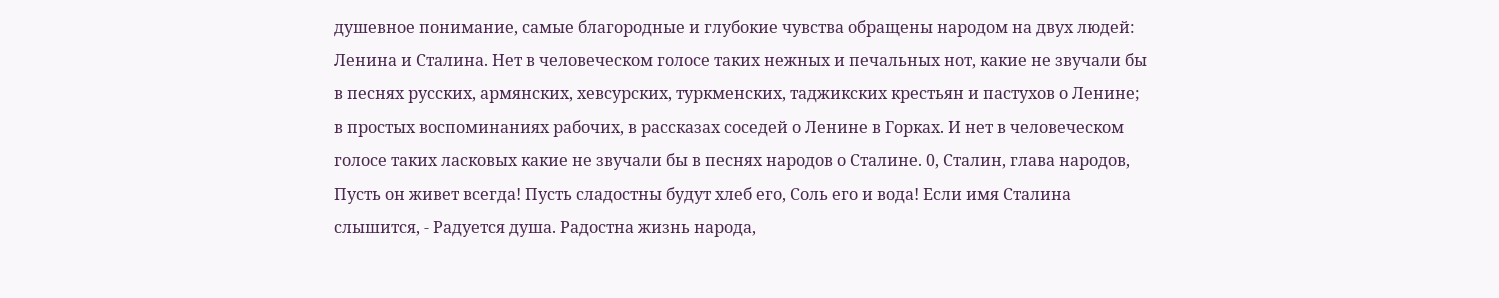душевное понимание, самые благородные и глубокие чувства обращены народом на двух людей: Ленина и Сталина. Нет в человеческом голосе таких нежных и печальных нот, какие не звучали бы в песнях русских, армянских, хевсурских, туркменских, таджикских крестьян и пастухов о Ленине; в простых воспоминаниях рабочих, в рассказах соседей о Ленине в Горках. И нет в человеческом голосе таких ласковых какие не звучали бы в песнях народов о Сталине. 0, Сталин, глава народов, Пусть он живет всегда! Пусть сладостны будут хлеб его, Соль его и вода! Если имя Сталина слышится, - Радуется душа. Радостна жизнь народа,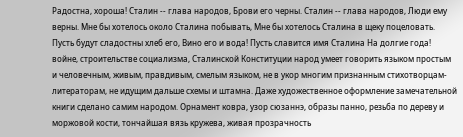Радостна, хороша! Сталин -- глава народов, Брови его черны. Сталин -- глава народов, Люди ему верны. Мне бы хотелось около Сталина побывать, Мне бы хотелось Сталина в щеку поцеловать. Пусть будут сладостны хлеб его, Вино его и вода! Пусть славится имя Сталина На долгие года!
войне, строительстве социализма, Сталинской Конституции народ умеет говорить языком простым и человечным, живым, правдивым, смелым языком, не в укор многим признанным стихотворцам-литераторам, не идущим дальше схемы и штамна. Даже художественное оформление замечательной книги сделано самим народом. Орнамент ковра, узор сюзаннэ, образы панно, резьба по дереву и моржовой кости, тончайшая вязь кружева, живая прозрачность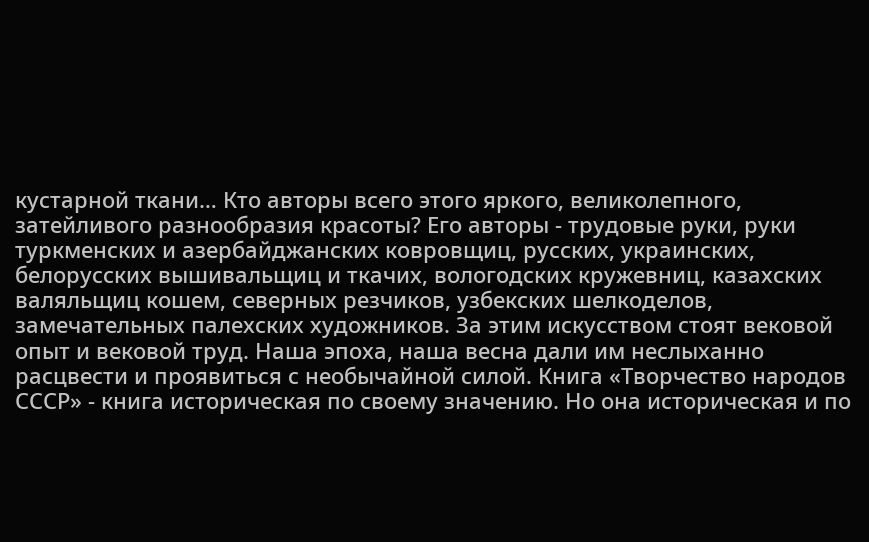кустарной ткани… Кто авторы всего этого яркого, великолепного, затейливого разнообразия красоты? Его авторы - трудовые руки, руки туркменских и азербайджанских ковровщиц, русских, украинских, белорусских вышивальщиц и ткачих, вологодских кружевниц, казахских валяльщиц кошем, северных резчиков, узбекских шелкоделов, замечательных палехских художников. За этим искусством стоят вековой опыт и вековой труд. Наша эпоха, наша весна дали им неслыханно расцвести и проявиться с необычайной силой. Книга «Творчество народов СССР» - книга историческая по своему значению. Но она историческая и по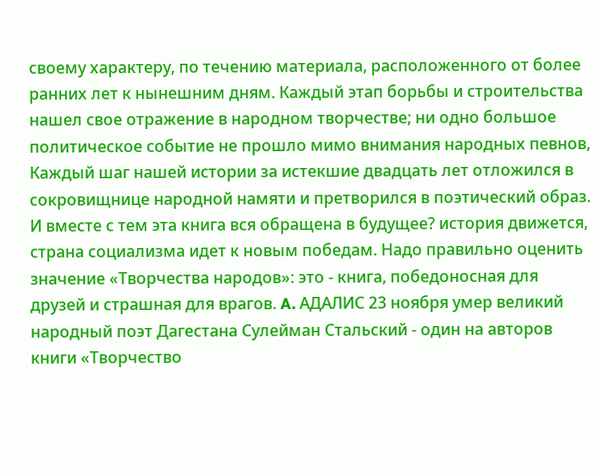своему характеру, по течению материала, расположенного от более ранних лет к нынешним дням. Каждый этап борьбы и строительства нашел свое отражение в народном творчестве; ни одно большое политическое событие не прошло мимо внимания народных певнов, Каждый шаг нашей истории за истекшие двадцать лет отложился в сокровищнице народной намяти и претворился в поэтический образ. И вместе с тем эта книга вся обращена в будущее? история движется, страна социализма идет к новым победам. Надо правильно оценить значение «Творчества народов»: это - книга, победоносная для друзей и страшная для врагов. A. АДАЛИС 23 ноября умер великий народный поэт Дагестана Сулейман Стальский - один на авторов книги «Творчество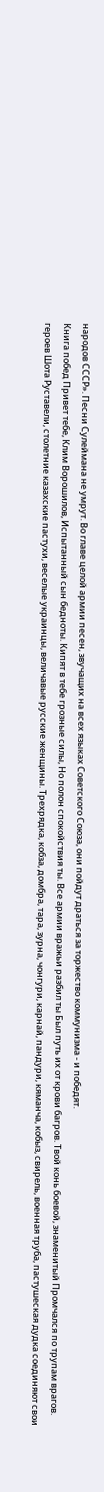народов СССР». Песни Сулеймана не умрут. Во главе целой армии песен, звучащих на всех языках Советского Союза, они пойдут драться за торжество коммунизма - и победят.
Книга побед Привет тебе, Клим Ворошилов, Испытанный сын бедноты. Кипят в тебе грозные силы, Но полон спокойствия ты. Все армии вражьи разбил ты Был путь их от крови багров. Твой конь боевой, знаменитый Промчался по трупам врагов.
героев Шота Руставели, столетние казахские пастухи, веселые украинцы, величавые русские женщины. Трехрядка, кобза, домбра, тара, зурна, чонгури, карнай, пандури, кяманча, кобыз, свирель, военная труба, пастушеская дудка соединяют свои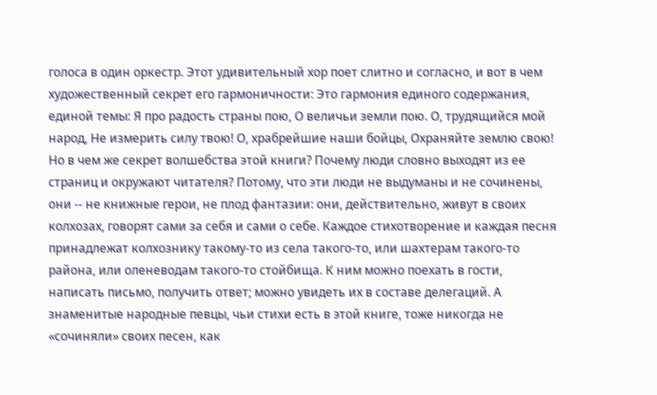голоса в один оркестр. Этот удивительный хор поет слитно и согласно, и вот в чем художественный секрет его гармоничности: Это гармония единого содержания, единой темы: Я про радость страны пою, О величьи земли пою. О, трудящийся мой народ, Не измерить силу твою! О, храбрейшие наши бойцы, Охраняйте землю свою! Но в чем же секрет волшебства этой книги? Почему люди словно выходят из ее страниц и окружают читателя? Потому, что эти люди не выдуманы и не сочинены, они -- не книжные герои, не плод фантазии: они, действительно, живут в своих колхозах, говорят сами за себя и сами о себе. Каждое стихотворение и каждая песня принадлежат колхознику такому-то из села такого-то, или шахтерам такого-то района, или оленеводам такого-то стойбища. К ним можно поехать в гости, написать письмо, получить ответ; можно увидеть их в составе делегаций. А знаменитые народные певцы, чьи стихи есть в этой книге, тоже никогда не «сочиняли» своих песен, как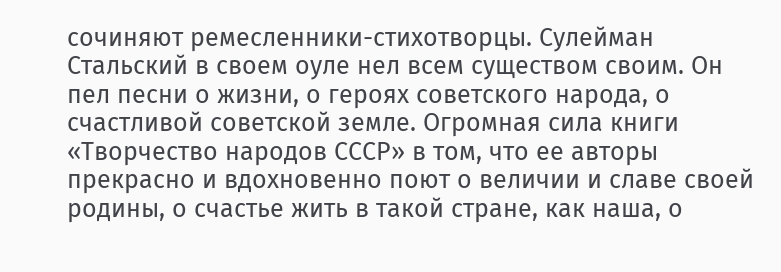сочиняют ремесленники-стихотворцы. Сулейман Стальский в своем оуле нел всем существом своим. Он пел песни о жизни, о героях советского народа, о счастливой советской земле. Огромная сила книги «Творчество народов СССР» в том, что ее авторы прекрасно и вдохновенно поют о величии и славе своей родины, о счастье жить в такой стране, как наша, о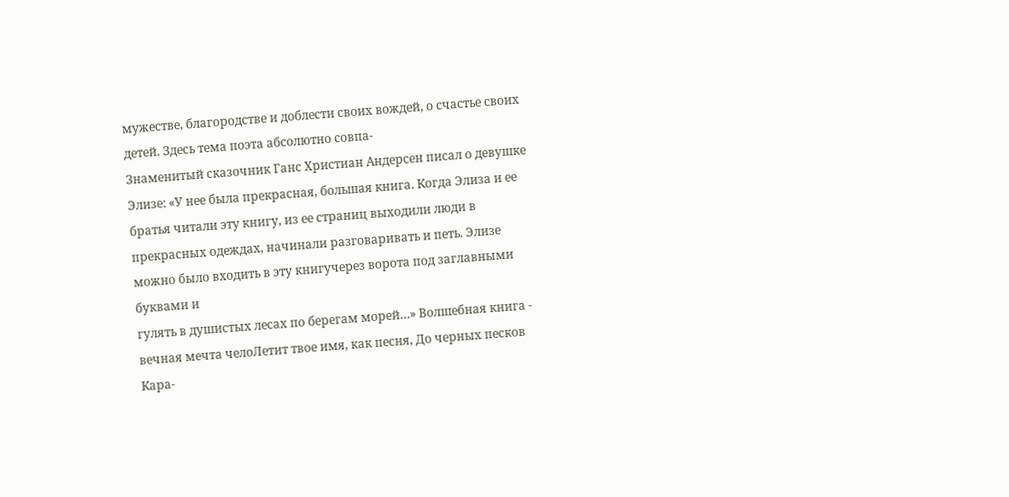мужестве, благородстве и доблести своих вождей, о счастье своих детей. Здесь тема поэта абсолютно совпа-
Знаменитый сказочник Ганс Христиан Андерсен писал о девушке Элизе: «У нее была прекрасная, большая книга. Когда Элиза и ее братья читали эту книгу, из ее страниц выходили люди в прекрасных одеждах, начинали разговаривать и петь. Элизе можно было входить в эту книгучерез ворота под заглавными буквами и
гулять в душистых лесах по берегам морей…» Волшебная книга - вечная мечта челоЛетит твое имя, как песня, До черных песков Кара-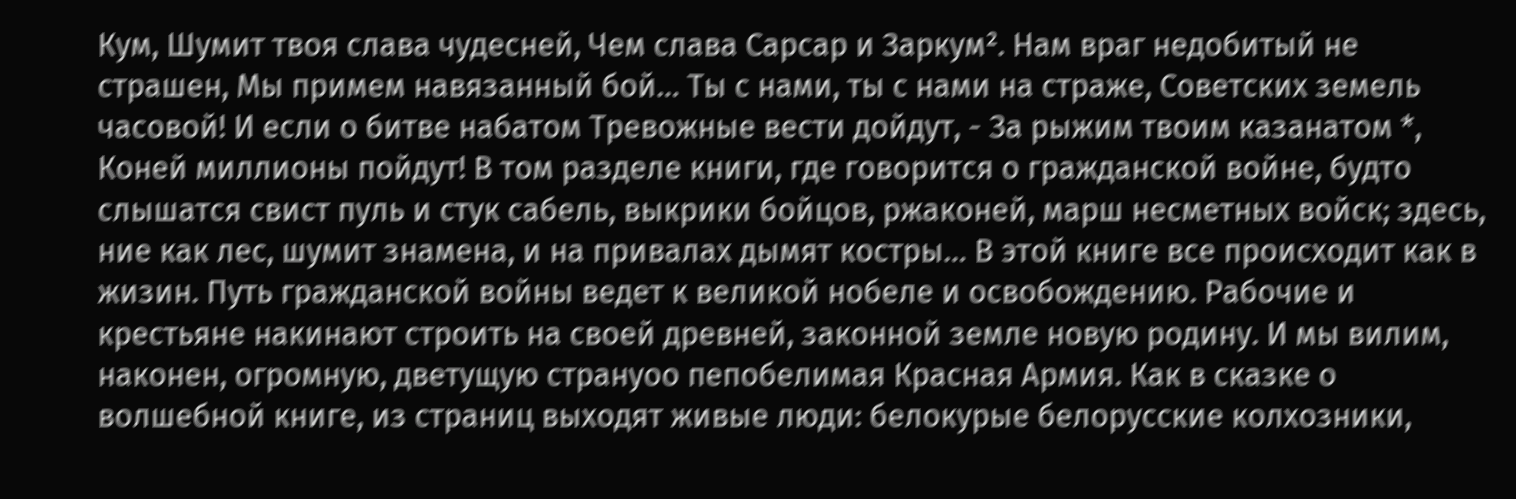Кум, Шумит твоя слава чудесней, Чем слава Сарсар и Заркум². Нам враг недобитый не страшен, Мы примем навязанный бой… Ты с нами, ты с нами на страже, Советских земель часовой! И если о битве набатом Тревожные вести дойдут, - За рыжим твоим казанатом *, Коней миллионы пойдут! В том разделе книги, где говорится о гражданской войне, будто слышатся свист пуль и стук сабель, выкрики бойцов, ржаконей, марш несметных войск; здесь, ние как лес, шумит знамена, и на привалах дымят костры… В этой книге все происходит как в жизин. Путь гражданской войны ведет к великой нобеле и освобождению. Рабочие и крестьяне накинают строить на своей древней, законной земле новую родину. И мы вилим, наконен, огромную, дветущую странуоо пепобелимая Красная Армия. Как в сказке о волшебной книге, из страниц выходят живые люди: белокурые белорусские колхозники,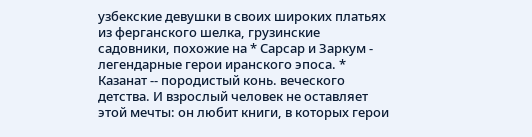узбекские девушки в своих широких платьях из ферганского шелка, грузинские садовники, похожие на * Сарсар и Заркум - легендарные герои иранского эпоса. * Казанат -- породистый конь. веческого детства. И взрослый человек не оставляет этой мечты: он любит книги, в которых герои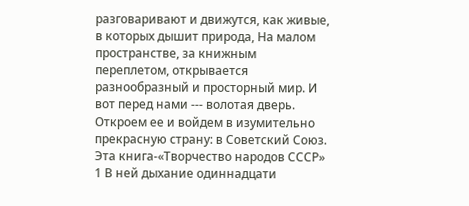разговаривают и движутся, как живые, в которых дышит природа, На малом пространстве, за книжным переплетом, открывается разнообразный и просторный мир. И вот перед нами --- волотая дверь. Откроем ее и войдем в изумительно прекрасную страну: в Советский Союз. Эта книга-«Творчество народов СССР» 1 В ней дыхание одиннадцати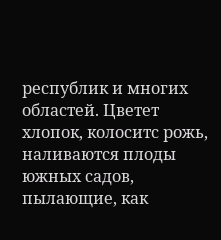республик и многих областей. Цветет хлопок, колоситс рожь, наливаются плоды южных садов, пылающие, как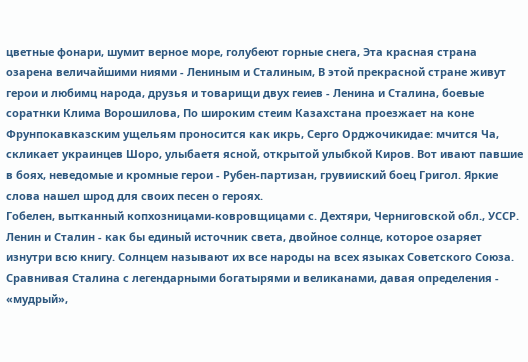цветные фонари, шумит верное море, голубеют горные снега, Эта красная страна озарена величайшими ниями - Лениным и Сталиным, В этой прекрасной стране живут герои и любимц народа, друзья и товарищи двух геиев - Ленина и Сталина, боевые соратнки Клима Ворошилова, По широким стеим Казахстана проезжает на коне Фрунпокавказским ущельям проносится как икрь, Серго Орджочикидае: мчится Ча, скликает украинцев Шоро, улыбаетя ясной, открытой улыбкой Киров. Вот ивают павшие в боях, неведомые и кромные герои - Рубен-партизан, грувииский боец Григол. Яркие слова нашел шрод для своих песен о героях.
Гобелен, вытканный копхозницами-ковровщицами с. Дехтяри, Черниговской обл., УССР. Ленин и Сталин - как бы единый источник света, двойное солнце, которое озаряет изнутри всю книгу. Солнцем называют их все народы на всех языках Советского Союза. Сравнивая Сталина с легендарными богатырями и великанами, давая определения - «мудрый»,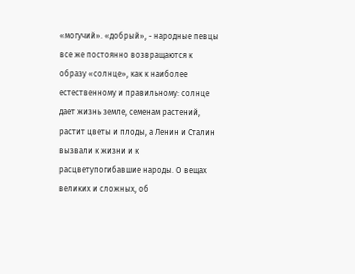«могучий». «добрый», - народные певцы все же постоянно возвращаются к образу «солнце», как к наиболее естественному и правильному: солнце дает жизнь земле, семенам растений, растит цветы и плоды, а Ленин и Сталин вызвали к жизни и к расцветупогибавшие народы. О вещах великих и сложных, об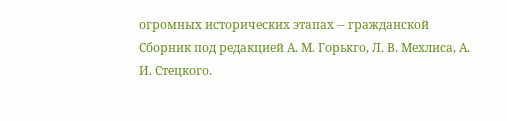огромных исторических этапах -- гражданской
Сборник под редакцией А. М. Горькго, Л. В. Мехлиса, А. И. Стецкого.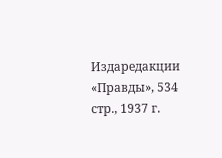Издаредакции «Правды», 534 стр., 1937 г.